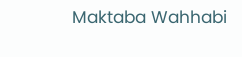Maktaba Wahhabi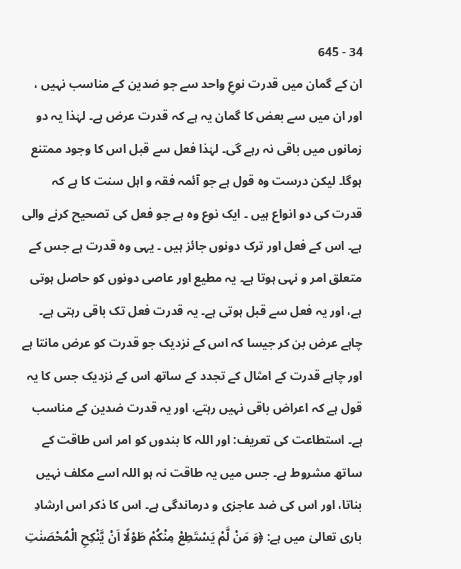34 - 645
ان کے گمان میں قدرت نوعِ واحد سے جو ضدین کے مناسب نہیں ، اور ان میں سے بعض کا گمان یہ ہے کہ قدرت عرض ہے۔ لہٰذا یہ دو زمانوں میں باقی نہ رہے گی۔ لہٰذا فعل سے قبل اس کا وجود ممتنع ہوگا۔ لیکن درست وہ قول ہے جو آئمہ فقہ و اہل سنت کا ہے کہ قدرت کی دو انواع ہیں ۔ ایک نوع وہ ہے جو فعل کی تصحیح کرنے والی ہے۔ اس کے فعل اور ترک دونوں جائز ہیں ۔ یہی وہ قدرت ہے جس کے متعلق امر و نہی ہوتا ہے۔ یہ مطیع اور عاصی دونوں کو حاصل ہوتی ہے، اور یہ فعل سے قبل ہوتی ہے۔ یہ قدرت فعل تک باقی رہتی ہے۔ چاہے عرض بن کر جیسا کہ اس کے نزدیک جو قدرت کو عرض مانتا ہے اور چاہے قدرت کے امثال کے تجدد کے ساتھ اس کے نزدیک جس کا یہ قول ہے کہ اعراض باقی نہیں رہتے، اور یہ قدرت ضدین کے مناسب ہے۔ استطاعت کی تعریف: اور اللہ کا بندوں کو امر اس طاقت کے ساتھ مشروط ہے۔ جس میں یہ طاقت نہ ہو اللہ اسے مکلف نہیں بناتا، اور اس کی ضد عاجزی و درماندگی ہے۔ اس کا ذکر اس ارشادِ باری تعالیٰ میں ہے: ﴿وَ مَنْ لَّمْ یَسْتَطِعْ مِنْکُمْ طَوْلًا اَنْ یَّنْکِحِ الْمُحْصَنٰتِ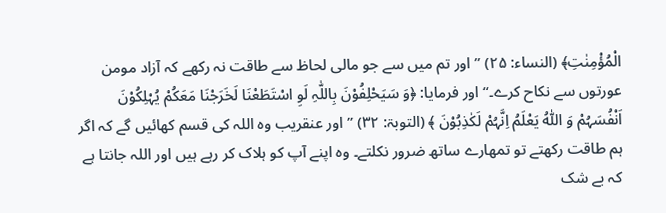الْمُؤْمِنٰتِ﴾ (النساء: ۲۵) ’’اور تم میں سے جو مالی لحاظ سے طاقت نہ رکھے کہ آزاد مومن عورتوں سے نکاح کرے۔‘‘ اور فرمایا: ﴿وَ سَیَحْلِفُوْنَ بِاللّٰہِ لَوِ اسْتَطَعْنَا لَخَرَجْنَا مَعَکُمْ یُہْلِکُوْنَ اَنْفُسَہُمْ وَ اللّٰہُ یَعْلَمُ اِنَّہُمْ لَکٰذِبُوْنَ ﴾ (التوبۃ: ۳۲) ’’اور عنقریب وہ اللہ کی قسم کھائیں گے کہ اگر ہم طاقت رکھتے تو تمھارے ساتھ ضرور نکلتے۔ وہ اپنے آپ کو ہلاک کر رہے ہیں اور اللہ جانتا ہے کہ بے شک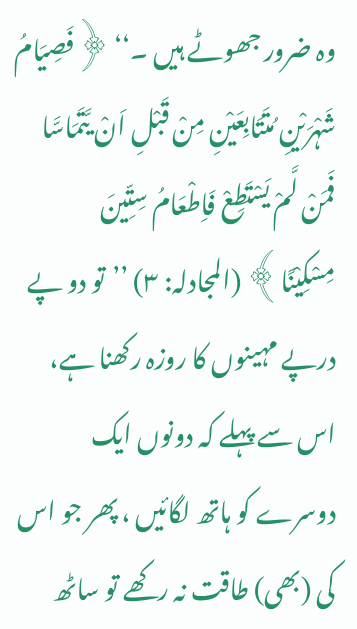وہ ضرور جھوٹے ہیں ۔‘‘ ﴿فَصِیَامُ شَہْرَیْنِ مُتَتَابِعَیْنِ مِنْ قَبْلِ اَنْ یَّتَمَاسَّا فَمَنْ لَّمْ یَسْتَطِعْ فَاِطْعَامُ سِتِّینَ مِسْکِیْنًا﴾ (المجادلہ: ۳) ’’تو دو پے درپے مہینوں کا روزہ رکھنا ہے، اس سے پہلے کہ دونوں ایک دوسرے کو ہاتھ لگائیں ، پھر جو اس کی (بھی) طاقت نہ رکھے تو ساٹھ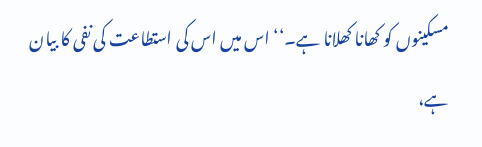مسکینوں کو کھانا کھلانا ہے۔‘‘ اس میں اس کی استطاعت کی نفی کا بیان ہے،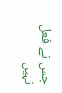جس نے فعل نہیں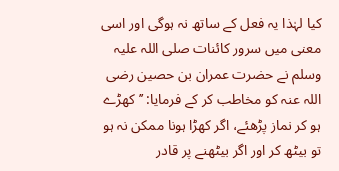کیا لہٰذا یہ فعل کے ساتھ نہ ہوگی اور اسی معنی میں سرور کائنات صلی اللہ علیہ وسلم نے حضرت عمران بن حصین رضی اللہ عنہ کو مخاطب کر کے فرمایا: ’’کھڑے ہو کر نماز پڑھئے، اگر کھڑا ہونا ممکن نہ ہو تو بیٹھ کر اور اگر بیٹھنے پر قادر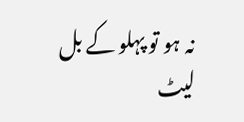نہ ہو تو پہلو کے بل لیٹ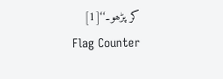کر پڑھو۔‘‘[1]
Flag Counter